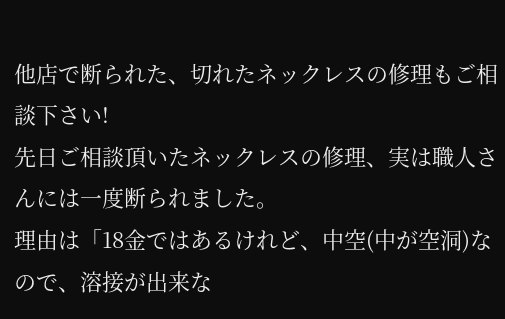他店で断られた、切れたネックレスの修理もご相談下さい!
先日ご相談頂いたネックレスの修理、実は職人さんには一度断られました。
理由は「18金ではあるけれど、中空(中が空洞)なので、溶接が出来な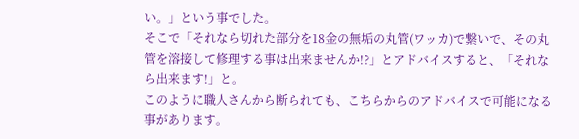い。」という事でした。
そこで「それなら切れた部分を18金の無垢の丸管(ワッカ)で繋いで、その丸管を溶接して修理する事は出来ませんか!?」とアドバイスすると、「それなら出来ます!」と。
このように職人さんから断られても、こちらからのアドバイスで可能になる事があります。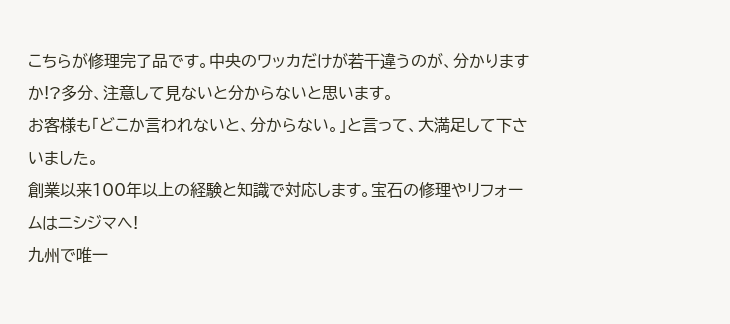こちらが修理完了品です。中央のワッカだけが若干違うのが、分かりますか!?多分、注意して見ないと分からないと思います。
お客様も「どこか言われないと、分からない。」と言って、大満足して下さいました。
創業以来100年以上の経験と知識で対応します。宝石の修理やリフォームはニシジマへ!
九州で唯一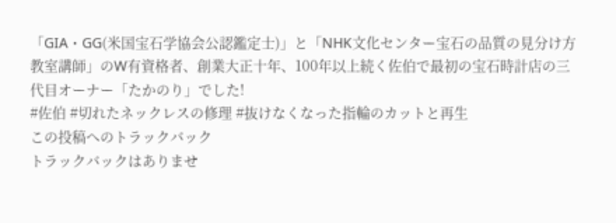「GIA・GG(米国宝石学協会公認鑑定士)」と「NHK文化センター宝石の品質の見分け方教室講師」のW有資格者、創業大正十年、100年以上続く佐伯で最初の宝石時計店の三代目オーナー「たかのり」でした!
#佐伯 #切れたネックレスの修理 #抜けなくなった指輪のカットと再生
この投稿へのトラックバック
トラックバックはありませ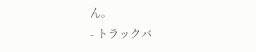ん。
- トラックバ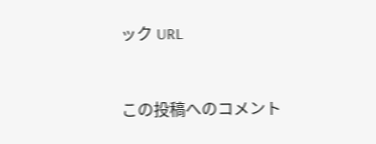ック URL


この投稿へのコメント